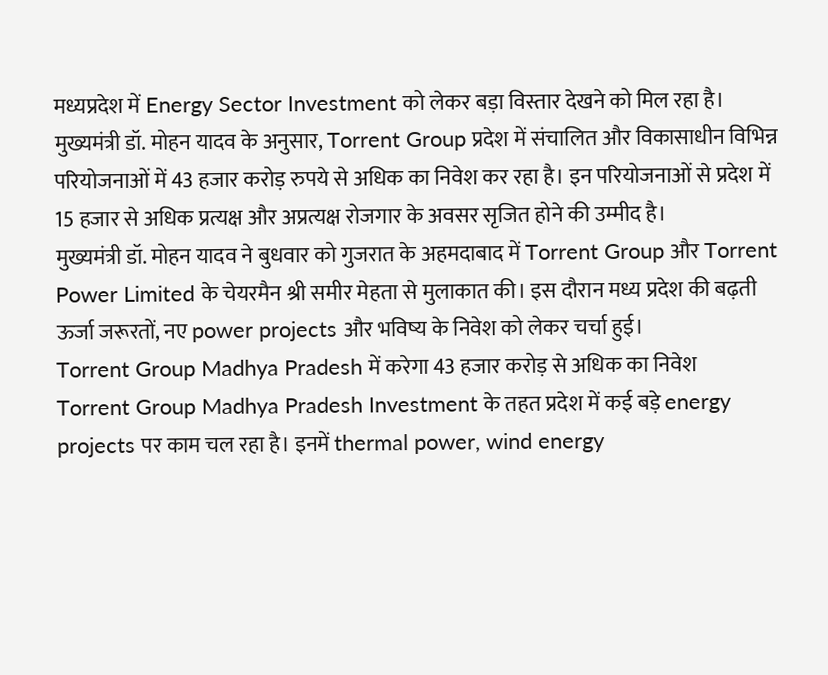मध्यप्रदेश में Energy Sector Investment को लेकर बड़ा विस्तार देखने को मिल रहा है। मुख्यमंत्री डॉ. मोहन यादव के अनुसार, Torrent Group प्रदेश में संचालित और विकासाधीन विभिन्न परियोजनाओं में 43 हजार करोड़ रुपये से अधिक का निवेश कर रहा है। इन परियोजनाओं से प्रदेश में 15 हजार से अधिक प्रत्यक्ष और अप्रत्यक्ष रोजगार के अवसर सृजित होने की उम्मीद है।
मुख्यमंत्री डॉ. मोहन यादव ने बुधवार को गुजरात के अहमदाबाद में Torrent Group और Torrent Power Limited के चेयरमैन श्री समीर मेहता से मुलाकात की। इस दौरान मध्य प्रदेश की बढ़ती ऊर्जा जरूरतों, नए power projects और भविष्य के निवेश को लेकर चर्चा हुई।
Torrent Group Madhya Pradesh में करेगा 43 हजार करोड़ से अधिक का निवेश
Torrent Group Madhya Pradesh Investment के तहत प्रदेश में कई बड़े energy projects पर काम चल रहा है। इनमें thermal power, wind energy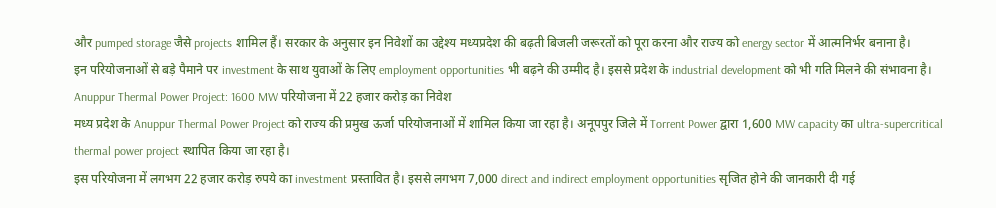और pumped storage जैसे projects शामिल हैं। सरकार के अनुसार इन निवेशों का उद्देश्य मध्यप्रदेश की बढ़ती बिजली जरूरतों को पूरा करना और राज्य को energy sector में आत्मनिर्भर बनाना है।
इन परियोजनाओं से बड़े पैमाने पर investment के साथ युवाओं के लिए employment opportunities भी बढ़ने की उम्मीद है। इससे प्रदेश के industrial development को भी गति मिलने की संभावना है।
Anuppur Thermal Power Project: 1600 MW परियोजना में 22 हजार करोड़ का निवेश
मध्य प्रदेश के Anuppur Thermal Power Project को राज्य की प्रमुख ऊर्जा परियोजनाओं में शामिल किया जा रहा है। अनूपपुर जिले में Torrent Power द्वारा 1,600 MW capacity का ultra-supercritical thermal power project स्थापित किया जा रहा है।
इस परियोजना में लगभग 22 हजार करोड़ रुपये का investment प्रस्तावित है। इससे लगभग 7,000 direct and indirect employment opportunities सृजित होने की जानकारी दी गई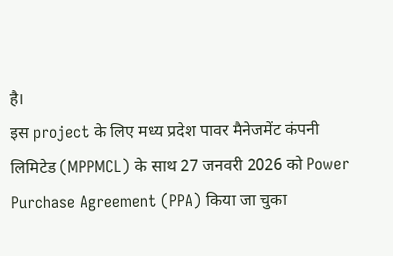है।
इस project के लिए मध्य प्रदेश पावर मैनेजमेंट कंपनी लिमिटेड (MPPMCL) के साथ 27 जनवरी 2026 को Power Purchase Agreement (PPA) किया जा चुका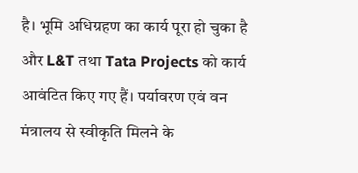है। भूमि अधिग्रहण का कार्य पूरा हो चुका है और L&T तथा Tata Projects को कार्य आवंटित किए गए हैं। पर्यावरण एवं वन मंत्रालय से स्वीकृति मिलने के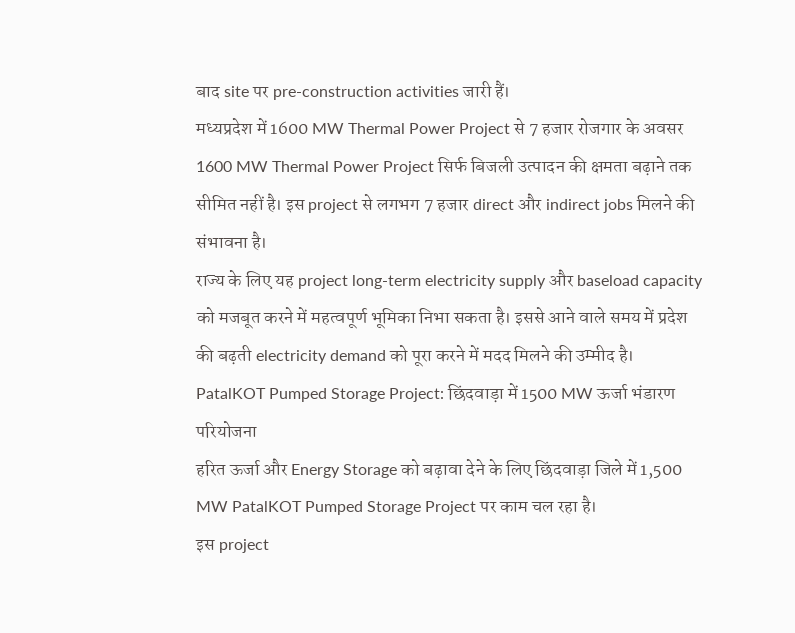बाद site पर pre-construction activities जारी हैं।
मध्यप्रदेश में 1600 MW Thermal Power Project से 7 हजार रोजगार के अवसर
1600 MW Thermal Power Project सिर्फ बिजली उत्पादन की क्षमता बढ़ाने तक सीमित नहीं है। इस project से लगभग 7 हजार direct और indirect jobs मिलने की संभावना है।
राज्य के लिए यह project long-term electricity supply और baseload capacity को मजबूत करने में महत्वपूर्ण भूमिका निभा सकता है। इससे आने वाले समय में प्रदेश की बढ़ती electricity demand को पूरा करने में मदद मिलने की उम्मीद है।
PatalKOT Pumped Storage Project: छिंदवाड़ा में 1500 MW ऊर्जा भंडारण परियोजना
हरित ऊर्जा और Energy Storage को बढ़ावा देने के लिए छिंदवाड़ा जिले में 1,500 MW PatalKOT Pumped Storage Project पर काम चल रहा है।
इस project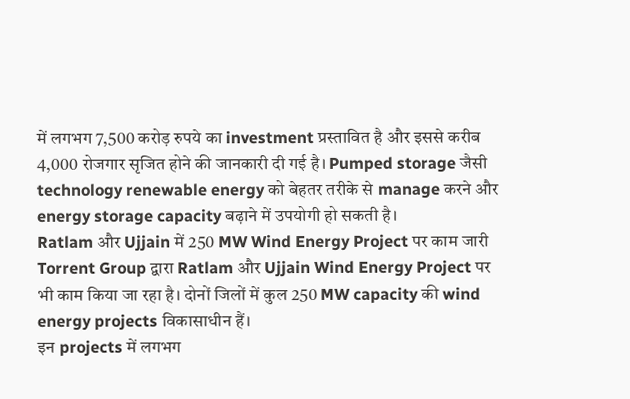में लगभग 7,500 करोड़ रुपये का investment प्रस्तावित है और इससे करीब 4,000 रोजगार सृजित होने की जानकारी दी गई है। Pumped storage जैसी technology renewable energy को बेहतर तरीके से manage करने और energy storage capacity बढ़ाने में उपयोगी हो सकती है।
Ratlam और Ujjain में 250 MW Wind Energy Project पर काम जारी
Torrent Group द्वारा Ratlam और Ujjain Wind Energy Project पर भी काम किया जा रहा है। दोनों जिलों में कुल 250 MW capacity की wind energy projects विकासाधीन हैं।
इन projects में लगभग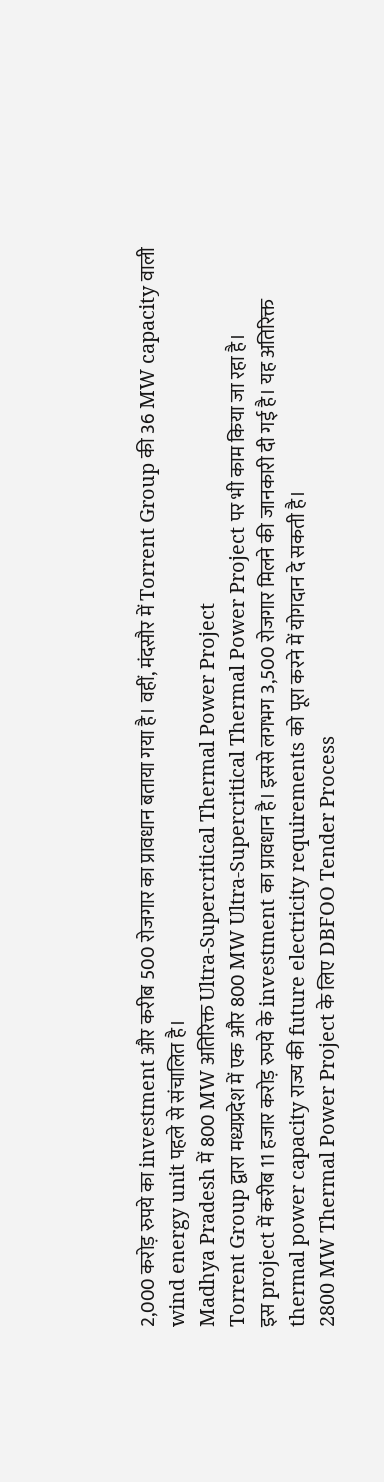2,000 करोड़ रुपये का investment और करीब 500 रोजगार का प्रावधान बताया गया है। वहीं, मंदसौर में Torrent Group की 36 MW capacity वाली wind energy unit पहले से संचालित है।
Madhya Pradesh में 800 MW अतिरिक्त Ultra-Supercritical Thermal Power Project
Torrent Group द्वारा मध्यप्रदेश में एक और 800 MW Ultra-Supercritical Thermal Power Project पर भी काम किया जा रहा है।
इस project में करीब 11 हजार करोड़ रुपये के investment का प्रावधान है। इससे लगभग 3,500 रोजगार मिलने की जानकारी दी गई है। यह अतिरिक्त thermal power capacity राज्य की future electricity requirements को पूरा करने में योगदान दे सकती है।
2800 MW Thermal Power Project के लिए DBFOO Tender Process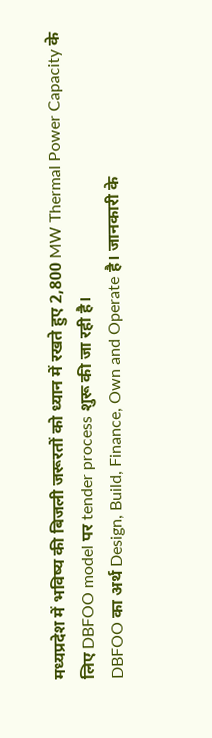मध्यप्रदेश में भविष्य की बिजली जरूरतों को ध्यान में रखते हुए 2,800 MW Thermal Power Capacity के लिए DBFOO model पर tender process शुरू की जा रही है।
DBFOO का अर्थ Design, Build, Finance, Own and Operate है। जानकारी के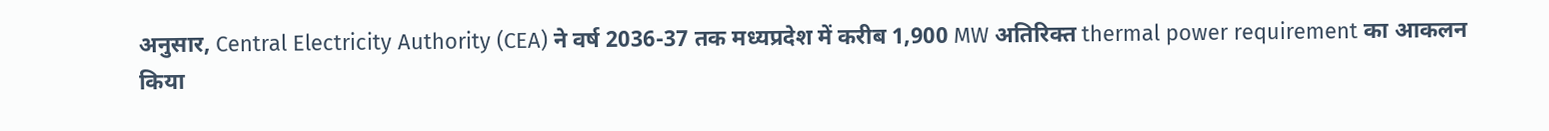अनुसार, Central Electricity Authority (CEA) ने वर्ष 2036-37 तक मध्यप्रदेश में करीब 1,900 MW अतिरिक्त thermal power requirement का आकलन किया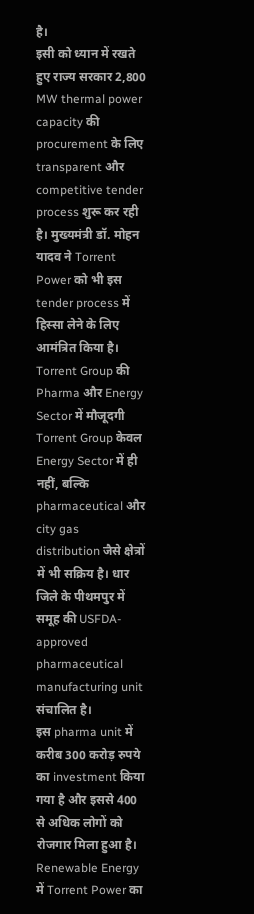है।
इसी को ध्यान में रखते हुए राज्य सरकार 2,800 MW thermal power capacity की procurement के लिए transparent और competitive tender process शुरू कर रही है। मुख्यमंत्री डॉ. मोहन यादव ने Torrent Power को भी इस tender process में हिस्सा लेने के लिए आमंत्रित किया है।
Torrent Group की Pharma और Energy Sector में मौजूदगी
Torrent Group केवल Energy Sector में ही नहीं, बल्कि pharmaceutical और city gas distribution जैसे क्षेत्रों में भी सक्रिय है। धार जिले के पीथमपुर में समूह की USFDA-approved pharmaceutical manufacturing unit संचालित है।
इस pharma unit में करीब 300 करोड़ रुपये का investment किया गया है और इससे 400 से अधिक लोगों को रोजगार मिला हुआ है।
Renewable Energy में Torrent Power का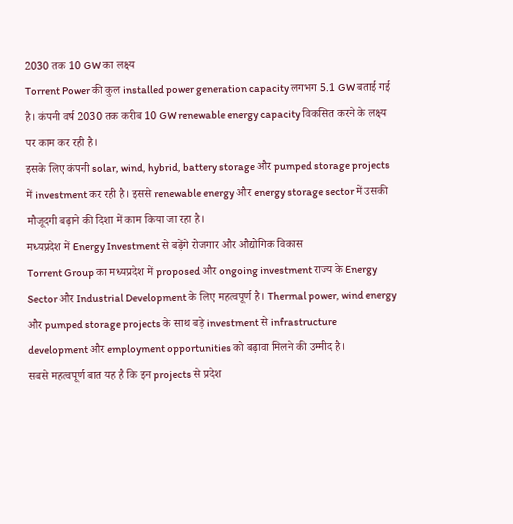2030 तक 10 GW का लक्ष्य
Torrent Power की कुल installed power generation capacity लगभग 5.1 GW बताई गई है। कंपनी वर्ष 2030 तक करीब 10 GW renewable energy capacity विकसित करने के लक्ष्य पर काम कर रही है।
इसके लिए कंपनी solar, wind, hybrid, battery storage और pumped storage projects में investment कर रही है। इससे renewable energy और energy storage sector में उसकी मौजूदगी बढ़ाने की दिशा में काम किया जा रहा है।
मध्यप्रदेश में Energy Investment से बढ़ेंगे रोजगार और औद्योगिक विकास
Torrent Group का मध्यप्रदेश में proposed और ongoing investment राज्य के Energy Sector और Industrial Development के लिए महत्वपूर्ण है। Thermal power, wind energy और pumped storage projects के साथ बड़े investment से infrastructure development और employment opportunities को बढ़ावा मिलने की उम्मीद है।
सबसे महत्वपूर्ण बात यह है कि इन projects से प्रदेश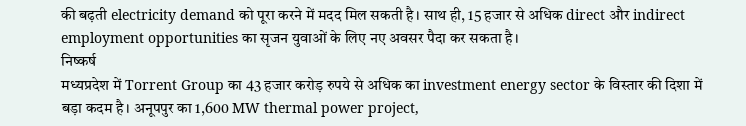की बढ़ती electricity demand को पूरा करने में मदद मिल सकती है। साथ ही, 15 हजार से अधिक direct और indirect employment opportunities का सृजन युवाओं के लिए नए अवसर पैदा कर सकता है।
निष्कर्ष
मध्यप्रदेश में Torrent Group का 43 हजार करोड़ रुपये से अधिक का investment energy sector के विस्तार की दिशा में बड़ा कदम है। अनूपपुर का 1,600 MW thermal power project,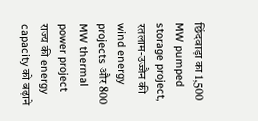छिंदवाड़ा का 1,500 MW pumped storage project, रतलाम-उज्जैन की wind energy projects और 800 MW thermal power project राज्य की energy capacity को बढ़ाने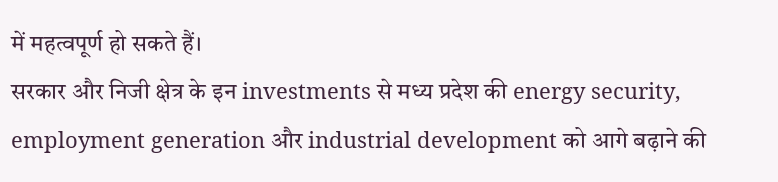में महत्वपूर्ण हो सकते हैं।
सरकार और निजी क्षेत्र के इन investments से मध्य प्रदेश की energy security, employment generation और industrial development को आगे बढ़ाने की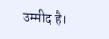उम्मीद है।